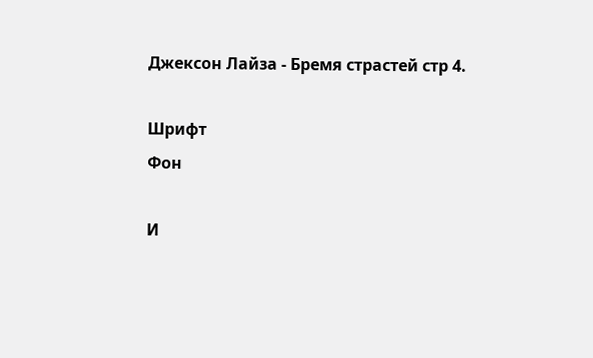Джексон Лайза - Бремя страстей стр 4.

Шрифт
Фон

И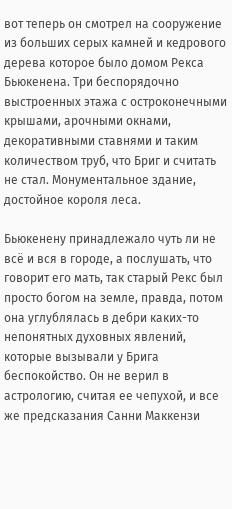вот теперь он смотрел на сооружение из больших серых камней и кедрового дерева которое было домом Рекса Бьюкенена. Три беспорядочно выстроенных этажа с остроконечными крышами, арочными окнами, декоративными ставнями и таким количеством труб, что Бриг и считать не стал. Монументальное здание, достойное короля леса.

Бьюкенену принадлежало чуть ли не всё и вся в городе, а послушать, что говорит его мать, так старый Рекс был просто богом на земле, правда, потом она углублялась в дебри каких-то непонятных духовных явлений, которые вызывали у Брига беспокойство. Он не верил в астрологию, считая ее чепухой, и все же предсказания Санни Маккензи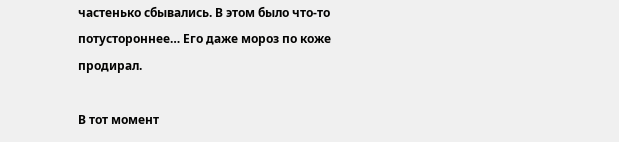частенько сбывались. В этом было что-то потустороннее… Его даже мороз по коже продирал.

В тот момент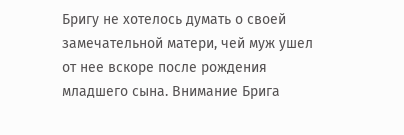Бригу не хотелось думать о своей замечательной матери, чей муж ушел от нее вскоре после рождения младшего сына. Внимание Брига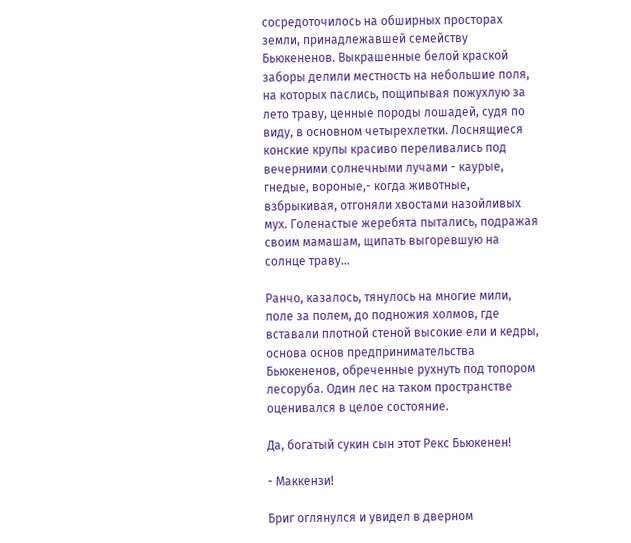сосредоточилось на обширных просторах земли, принадлежавшей семейству Бьюкененов. Выкрашенные белой краской заборы делили местность на небольшие поля, на которых паслись, пощипывая пожухлую за лето траву, ценные породы лошадей, судя по виду, в основном четырехлетки. Лоснящиеся конские крупы красиво переливались под вечерними солнечными лучами - каурые, гнедые, вороные,- когда животные, взбрыкивая, отгоняли хвостами назойливых мух. Голенастые жеребята пытались, подражая своим мамашам, щипать выгоревшую на солнце траву…

Ранчо, казалось, тянулось на многие мили, поле за полем, до подножия холмов, где вставали плотной стеной высокие ели и кедры, основа основ предпринимательства Бьюкененов, обреченные рухнуть под топором лесоруба. Один лес на таком пространстве оценивался в целое состояние.

Да, богатый сукин сын этот Рекс Бьюкенен!

- Маккензи!

Бриг оглянулся и увидел в дверном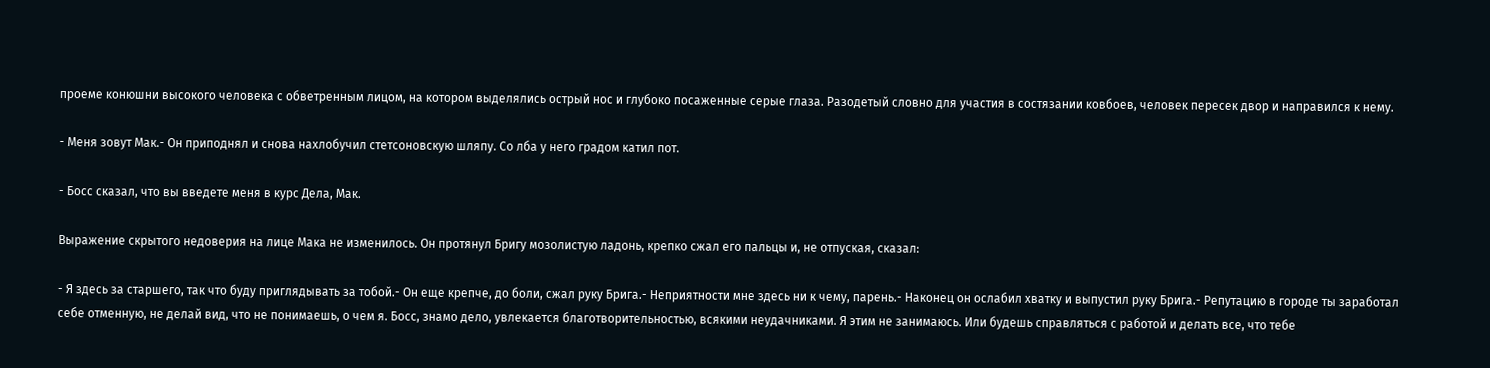проеме конюшни высокого человека с обветренным лицом, на котором выделялись острый нос и глубоко посаженные серые глаза. Разодетый словно для участия в состязании ковбоев, человек пересек двор и направился к нему.

- Меня зовут Мак.- Он приподнял и снова нахлобучил стетсоновскую шляпу. Со лба у него градом катил пот.

- Босс сказал, что вы введете меня в курс Дела, Мак.

Выражение скрытого недоверия на лице Мака не изменилось. Он протянул Бригу мозолистую ладонь, крепко сжал его пальцы и, не отпуская, сказал:

- Я здесь за старшего, так что буду приглядывать за тобой.- Он еще крепче, до боли, сжал руку Брига.- Неприятности мне здесь ни к чему, парень.- Наконец он ослабил хватку и выпустил руку Брига.- Репутацию в городе ты заработал себе отменную, не делай вид, что не понимаешь, о чем я. Босс, знамо дело, увлекается благотворительностью, всякими неудачниками. Я этим не занимаюсь. Или будешь справляться с работой и делать все, что тебе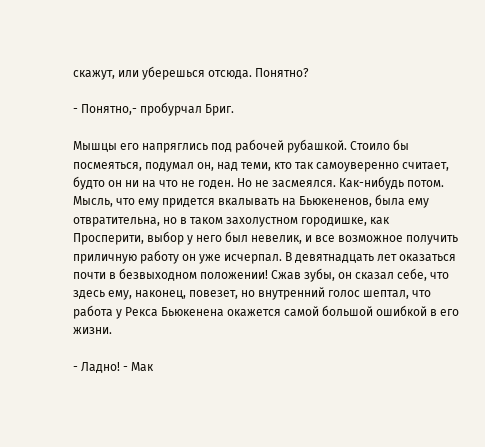скажут, или уберешься отсюда. Понятно?

- Понятно,- пробурчал Бриг.

Мышцы его напряглись под рабочей рубашкой. Стоило бы посмеяться, подумал он, над теми, кто так самоуверенно считает, будто он ни на что не годен. Но не засмеялся. Как-нибудь потом. Мысль, что ему придется вкалывать на Бьюкененов, была ему отвратительна, но в таком захолустном городишке, как Просперити, выбор у него был невелик, и все возможное получить приличную работу он уже исчерпал. В девятнадцать лет оказаться почти в безвыходном положении! Сжав зубы, он сказал себе, что здесь ему, наконец, повезет, но внутренний голос шептал, что работа у Рекса Бьюкенена окажется самой большой ошибкой в его жизни.

- Ладно! - Мак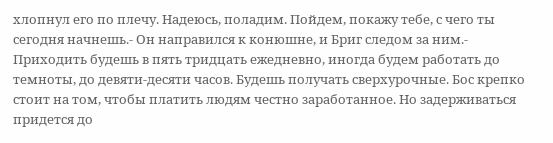хлопнул его по плечу. Надеюсь, поладим. Пойдем, покажу тебе, с чего ты сегодня начнешь.- Он направился к конюшне, и Бриг следом за ним.- Приходить будешь в пять тридцать ежедневно, иногда будем работать до темноты, до девяти-десяти часов. Будешь получать сверхурочные. Бос крепко стоит на том, чтобы платить людям честно заработанное. Но задерживаться придется до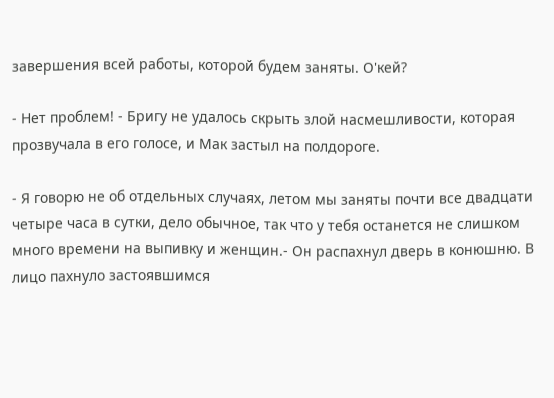завершения всей работы, которой будем заняты. О'кей?

- Нет проблем! - Бригу не удалось скрыть злой насмешливости, которая прозвучала в его голосе, и Мак застыл на полдороге.

- Я говорю не об отдельных случаях, летом мы заняты почти все двадцати четыре часа в сутки, дело обычное, так что у тебя останется не слишком много времени на выпивку и женщин.- Он распахнул дверь в конюшню. В лицо пахнуло застоявшимся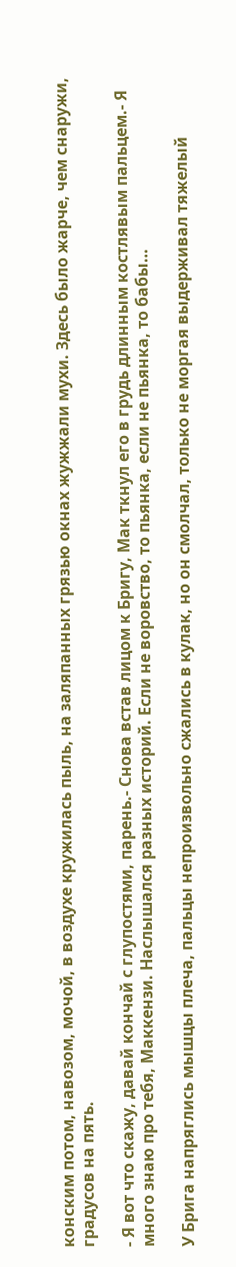конским потом, навозом, мочой, в воздухе кружилась пыль, на заляпанных грязью окнах жужжали мухи. Здесь было жарче, чем снаружи, градусов на пять.

- Я вот что скажу, давай кончай с глупостями, парень.- Снова встав лицом к Бригу, Мак ткнул его в грудь длинным костлявым пальцем.- Я много знаю про тебя, Маккензи. Наслышался разных историй. Если не воровство, то пьянка, если не пьянка, то бабы…

У Брига напряглись мышцы плеча, пальцы непроизвольно сжались в кулак, но он смолчал, только не моргая выдерживал тяжелый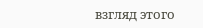взгляд этого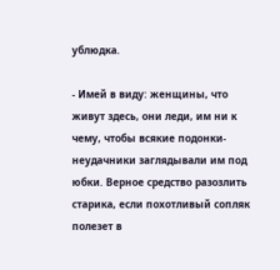ублюдка.

- Имей в виду: женщины, что живут здесь, они леди, им ни к чему, чтобы всякие подонки-неудачники заглядывали им под юбки. Верное средство разозлить старика, если похотливый сопляк полезет в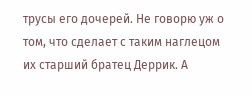трусы его дочерей. Не говорю уж о том, что сделает с таким наглецом их старший братец Деррик. А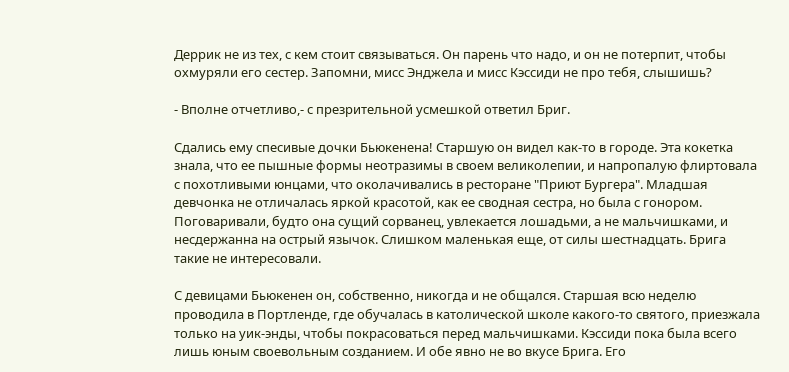Деррик не из тех, с кем стоит связываться. Он парень что надо, и он не потерпит, чтобы охмуряли его сестер. Запомни, мисс Энджела и мисс Кэссиди не про тебя, слышишь?

- Вполне отчетливо,- с презрительной усмешкой ответил Бриг.

Сдались ему спесивые дочки Бьюкенена! Старшую он видел как-то в городе. Эта кокетка знала, что ее пышные формы неотразимы в своем великолепии, и напропалую флиртовала с похотливыми юнцами, что околачивались в ресторане "Приют Бургера". Младшая девчонка не отличалась яркой красотой, как ее сводная сестра, но была с гонором. Поговаривали, будто она сущий сорванец, увлекается лошадьми, а не мальчишками, и несдержанна на острый язычок. Слишком маленькая еще, от силы шестнадцать. Брига такие не интересовали.

С девицами Бьюкенен он, собственно, никогда и не общался. Старшая всю неделю проводила в Портленде, где обучалась в католической школе какого-то святого, приезжала только на уик-энды, чтобы покрасоваться перед мальчишками. Кэссиди пока была всего лишь юным своевольным созданием. И обе явно не во вкусе Брига. Его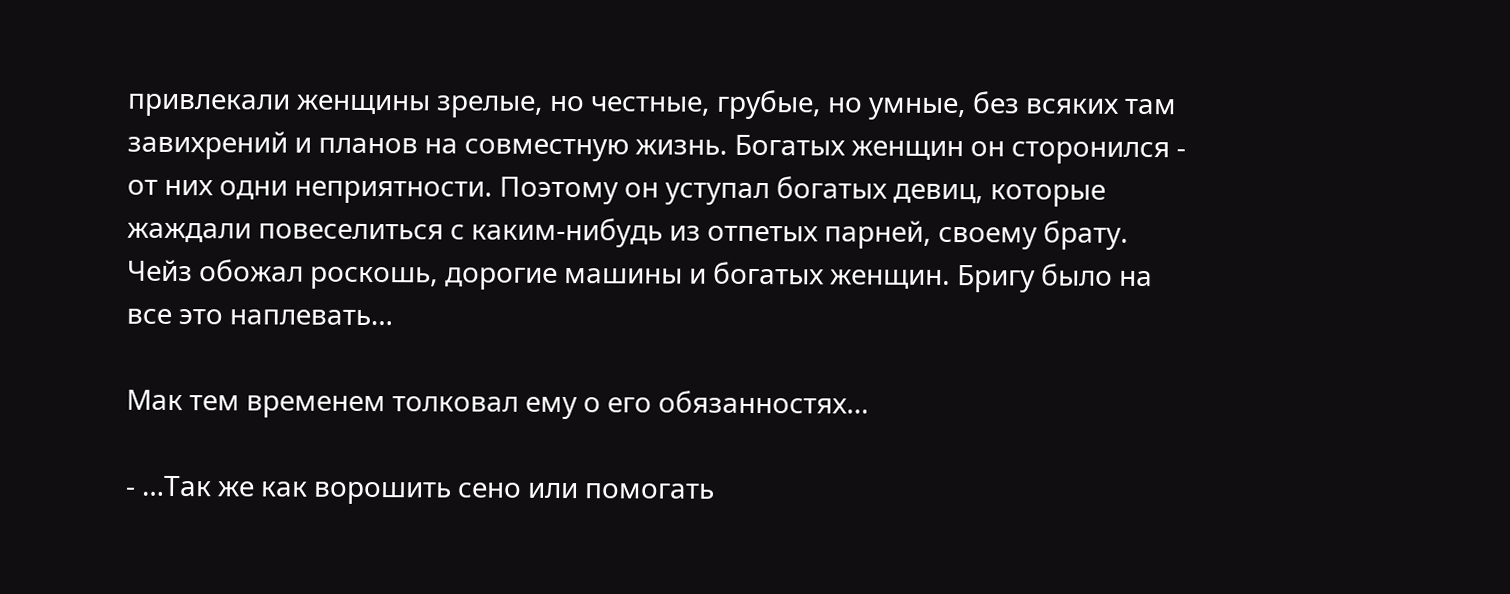привлекали женщины зрелые, но честные, грубые, но умные, без всяких там завихрений и планов на совместную жизнь. Богатых женщин он сторонился - от них одни неприятности. Поэтому он уступал богатых девиц, которые жаждали повеселиться с каким-нибудь из отпетых парней, своему брату. Чейз обожал роскошь, дорогие машины и богатых женщин. Бригу было на все это наплевать…

Мак тем временем толковал ему о его обязанностях…

- …Так же как ворошить сено или помогать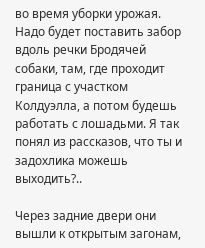во время уборки урожая. Надо будет поставить забор вдоль речки Бродячей собаки, там, где проходит граница с участком Колдуэлла, а потом будешь работать с лошадьми. Я так понял из рассказов, что ты и задохлика можешь выходить?..

Через задние двери они вышли к открытым загонам,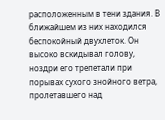расположенным в тени здания. В ближайшем из них находился беспокойный двухлеток. Он высоко вскидывал голову, ноздри его трепетали при порывах сухого знойного ветра, пролетавшего над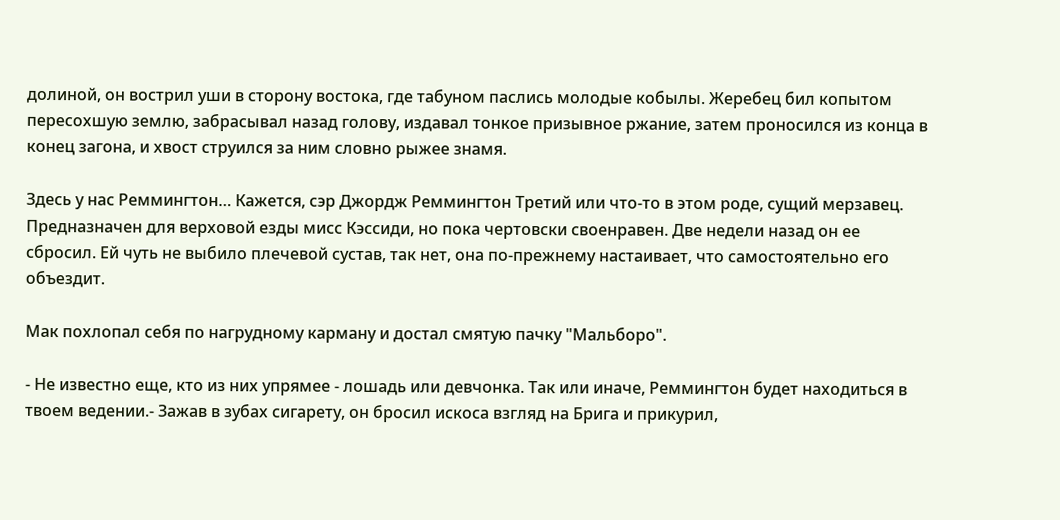долиной, он вострил уши в сторону востока, где табуном паслись молодые кобылы. Жеребец бил копытом пересохшую землю, забрасывал назад голову, издавал тонкое призывное ржание, затем проносился из конца в конец загона, и хвост струился за ним словно рыжее знамя.

Здесь у нас Реммингтон… Кажется, сэр Джордж Реммингтон Третий или что-то в этом роде, сущий мерзавец. Предназначен для верховой езды мисс Кэссиди, но пока чертовски своенравен. Две недели назад он ее сбросил. Ей чуть не выбило плечевой сустав, так нет, она по-прежнему настаивает, что самостоятельно его объездит.

Мак похлопал себя по нагрудному карману и достал смятую пачку "Мальборо".

- Не известно еще, кто из них упрямее - лошадь или девчонка. Так или иначе, Реммингтон будет находиться в твоем ведении.- Зажав в зубах сигарету, он бросил искоса взгляд на Брига и прикурил,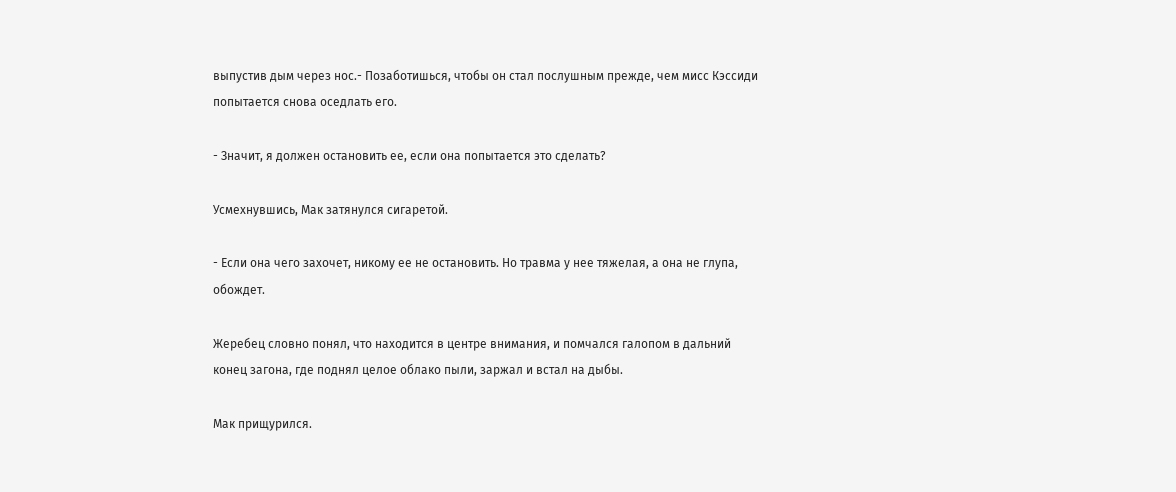выпустив дым через нос.- Позаботишься, чтобы он стал послушным прежде, чем мисс Кэссиди попытается снова оседлать его.

- Значит, я должен остановить ее, если она попытается это сделать?

Усмехнувшись, Мак затянулся сигаретой.

- Если она чего захочет, никому ее не остановить. Но травма у нее тяжелая, а она не глупа, обождет.

Жеребец словно понял, что находится в центре внимания, и помчался галопом в дальний конец загона, где поднял целое облако пыли, заржал и встал на дыбы.

Мак прищурился.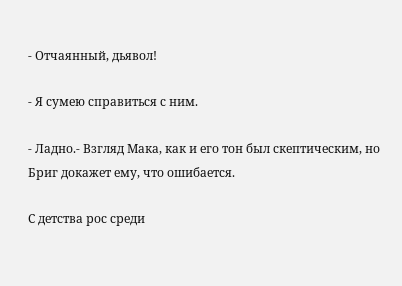- Отчаянный, дьявол!

- Я сумею справиться с ним.

- Ладно.- Взгляд Мака, как и его тон был скептическим, но Бриг докажет ему, что ошибается.

С детства рос среди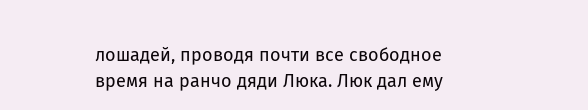лошадей, проводя почти все свободное время на ранчо дяди Люка. Люк дал ему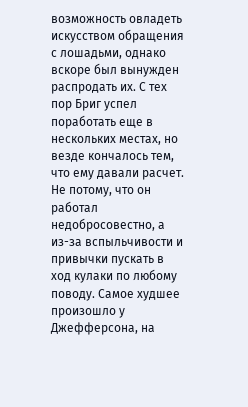возможность овладеть искусством обращения с лошадьми, однако вскоре был вынужден распродать их. С тех пор Бриг успел поработать еще в нескольких местах, но везде кончалось тем, что ему давали расчет. Не потому, что он работал недобросовестно, а из-за вспыльчивости и привычки пускать в ход кулаки по любому поводу. Самое худшее произошло у Джефферсона, на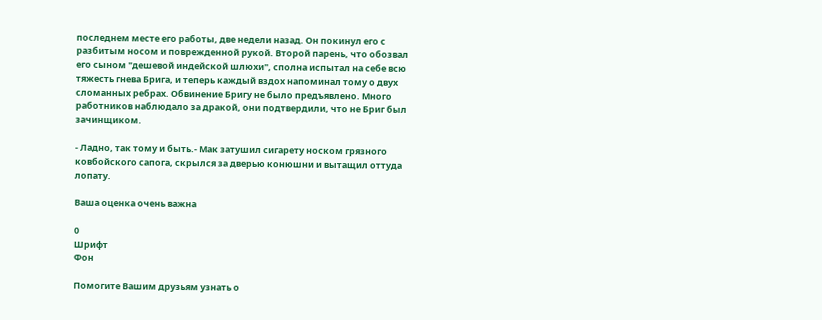последнем месте его работы, две недели назад. Он покинул его с разбитым носом и поврежденной рукой. Второй парень, что обозвал его сыном "дешевой индейской шлюхи", сполна испытал на себе всю тяжесть гнева Брига, и теперь каждый вздох напоминал тому о двух сломанных ребрах. Обвинение Бригу не было предъявлено. Много работников наблюдало за дракой, они подтвердили, что не Бриг был зачинщиком.

- Ладно, так тому и быть.- Мак затушил сигарету носком грязного ковбойского сапога, скрылся за дверью конюшни и вытащил оттуда лопату.

Ваша оценка очень важна

0
Шрифт
Фон

Помогите Вашим друзьям узнать о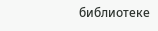библиотеке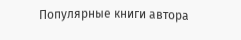Популярные книги автора